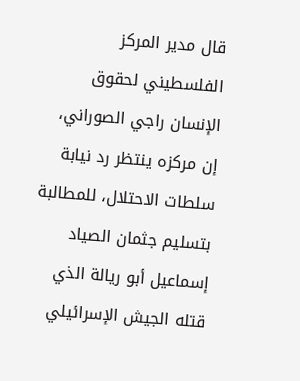قال مدير المركز الفلسطيني لحقوق الإنسان راجي الصوراني، إن مركزه ينتظر رد نيابة سلطات الاحتلال، للمطالبة بتسليم جثمان الصياد إسماعيل أبو ريالة الذي قتله الجيش الإسرائيلي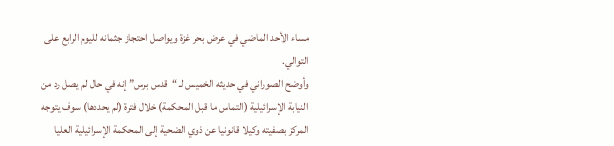مساء الأحد الماضي في عرض بحر غزة ويواصل احتجاز جثمانه لليوم الرابع على التوالي.
وأوضح الصوراني في حديثه الخميس لـ “قدس برس” إنه في حال لم يصل رد من النيابة الإسرائيلية (التماس ما قبل المحكمة) خلال فترة (لم يحددها) سوف يتوجه المركز بصفيته وكيلا قانونيا عن ذوي الضحية إلى المحكمة الإسرائيلية العليا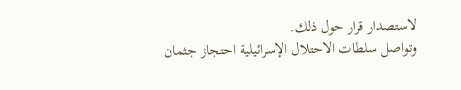لاستصدار قرار حول ذلك.
وتواصل سلطات الاحتلال الإسرائيلية احتجاز جثمان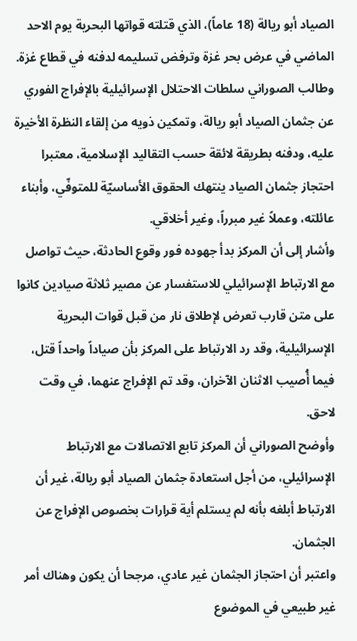الصياد أبو ريالة (18 عاماً)، الذي قتلته قواتها البحرية يوم الاحد الماضي في عرض بحر غزة وترفض تسليمه لدفنه في قطاع غزة.
وطالب الصوراني سلطات الاحتلال الإسرائيلية بالإفراج الفوري عن جثمان الصياد أبو ريالة، وتمكين ذويه من إلقاء النظرة الأخيرة عليه، ودفنه بطريقة لائقة حسب التقاليد الإسلامية، معتبرا احتجاز جثمان الصياد ينتهك الحقوق الأساسيّة للمتوفّي، وأبناء عائلته، وعملاً غير مبرراً، وغير أخلاقي.
وأشار إلى أن المركز بدأ جهوده فور وقوع الحادثة، حيث تواصل مع الارتباط الإسرائيلي للاستفسار عن مصير ثلاثة صيادين كانوا على متن قارب تعرض لإطلاق نار من قبل قوات البحرية الإسرائيلية، وقد رد الارتباط على المركز بأن صياداً واحداً قتل، فيما أُصيب الاثنان الآخران، وقد تم الإفراج عنهما، في وقت لاحق.
وأوضح الصوراني أن المركز تابع الاتصالات مع الارتباط الإسرائيلي، من أجل استعادة جثمان الصياد أبو ريالة، غير أن الارتباط أبلغه بأنه لم يستلم أية قرارات بخصوص الإفراج عن الجثمان.
واعتبر أن احتجاز الجثمان غير عادي، مرجحا أن يكون وهناك أمر غير طبيعي في الموضوع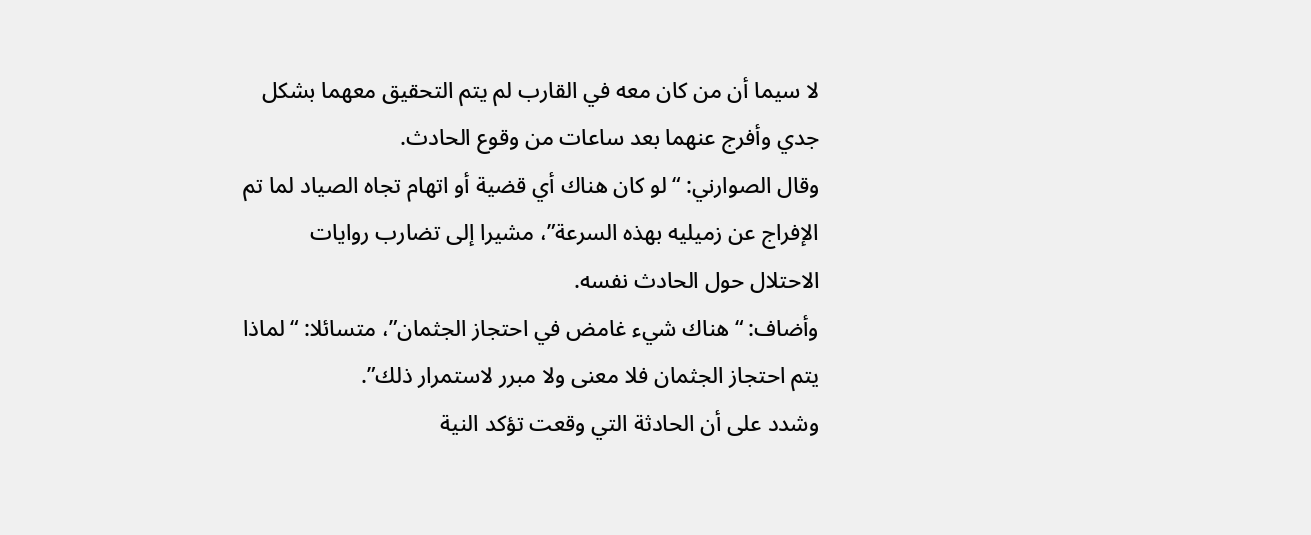لا سيما أن من كان معه في القارب لم يتم التحقيق معهما بشكل جدي وأفرج عنهما بعد ساعات من وقوع الحادث.
وقال الصوارني: “لو كان هناك أي قضية أو اتهام تجاه الصياد لما تم الإفراج عن زميليه بهذه السرعة”، مشيرا إلى تضارب روايات الاحتلال حول الحادث نفسه.
وأضاف: “هناك شيء غامض في احتجاز الجثمان”، متسائلا: “لماذا يتم احتجاز الجثمان فلا معنى ولا مبرر لاستمرار ذلك”.
وشدد على أن الحادثة التي وقعت تؤكد النية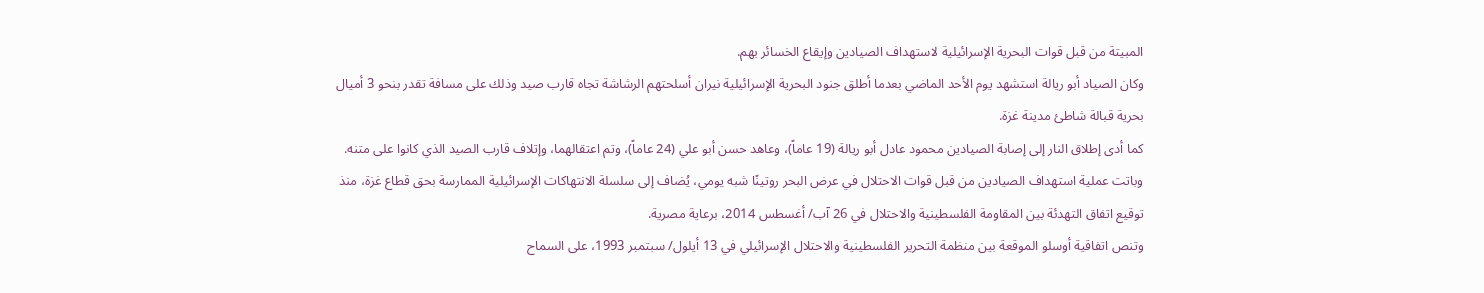المبيتة من قبل قوات البحرية الإسرائيلية لاستهداف الصيادين وإيقاع الخسائر بهم.
وكان الصياد أبو ريالة استشهد يوم الأحد الماضي بعدما أطلق جنود البحرية الإسرائيلية نيران أسلحتهم الرشاشة تجاه قارب صيد وذلك على مسافة تقدر بنحو 3 أميال بحرية قبالة شاطئ مدينة غزة.
كما أدى إطلاق النار إلى إصابة الصيادين محمود عادل أبو ريالة (19 عاماً)، وعاهد حسن أبو علي (24 عاماً)، وتم اعتقالهما، وإتلاف قارب الصيد الذي كانوا على متنه.
وباتت عملية استهداف الصيادين من قبل قوات الاحتلال في عرض البحر روتينًا شبه يومي، يُضاف إلى سلسلة الانتهاكات الإسرائيلية الممارسة بحق قطاع غزة، منذ توقيع اتفاق التهدئة بين المقاومة الفلسطينية والاحتلال في 26 آب/ أغسطس 2014، برعاية مصرية.
وتنص اتفاقية أوسلو الموقعة بين منظمة التحرير الفلسطينية والاحتلال الإسرائيلي في 13 أيلول/ سبتمبر 1993، على السماح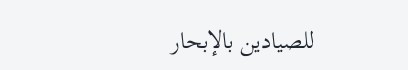للصيادين بالإبحار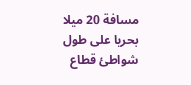مسافة 20 ميلا بحريا على طول شواطئ قطاع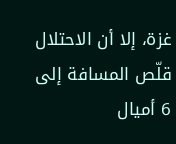غزة، إلا أن الاحتلال قلّص المسافة إلى 6 أميال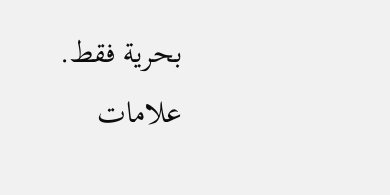بحرية فقط.
علامات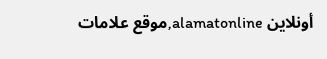أونلاين alamatonline,موقع علامات